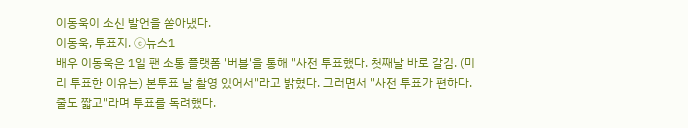이동욱이 소신 발언을 쏟아냈다.
이동욱, 투표지. ⓒ뉴스1
배우 이동욱은 1일 팬 소통 플랫폼 '버블'을 통해 "사전 투표했다. 첫째날 바로 갈김. (미리 투표한 이유는) 본투표 날 촬영 있어서"라고 밝혔다. 그러면서 "사전 투표가 편하다. 줄도 짧고"라며 투표를 독려했다.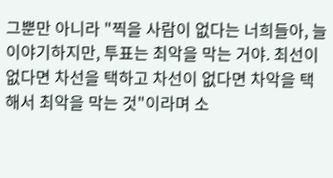그뿐만 아니라 "찍을 사람이 없다는 너희들아, 늘 이야기하지만, 투표는 최악을 막는 거야. 최선이 없다면 차선을 택하고 차선이 없다면 차악을 택해서 최악을 막는 것"이라며 소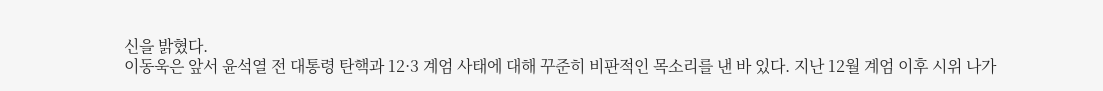신을 밝혔다.
이동욱은 앞서 윤석열 전 대통령 탄핵과 12·3 계엄 사태에 대해 꾸준히 비판적인 목소리를 낸 바 있다. 지난 12월 계엄 이후 시위 나가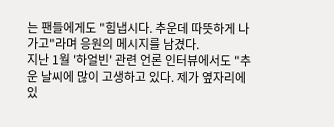는 팬들에게도 "힘냅시다. 추운데 따뜻하게 나가고"라며 응원의 메시지를 남겼다.
지난 1월 '하얼빈' 관련 언론 인터뷰에서도 "추운 날씨에 많이 고생하고 있다. 제가 옆자리에 있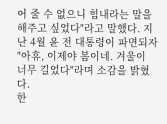어 줄 수 없으니 힘내라는 말을 해주고 싶었다"라고 말했다. 지난 4월 윤 전 대통령이 파면되자 "아휴, 이제야 봄이네. 겨울이 너무 길었다"라며 소감을 밝혔다.
한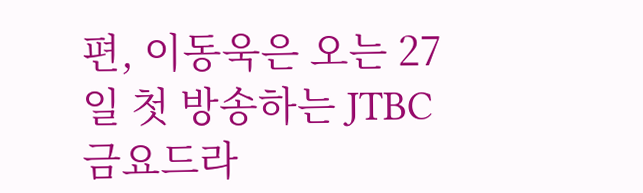편, 이동욱은 오는 27일 첫 방송하는 JTBC 금요드라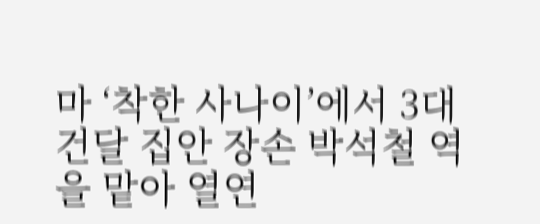마 ‘착한 사나이’에서 3대 건달 집안 장손 박석철 역을 맡아 열연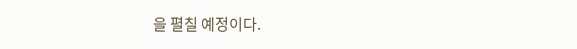을 펼칠 예정이다.